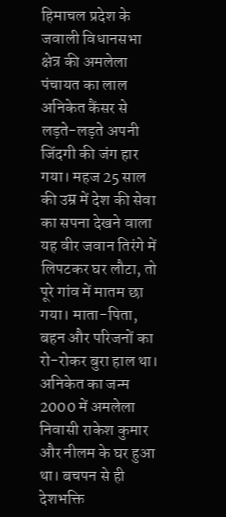हिमाचल प्रदेश के जवाली विधानसभा क्षेत्र की अमलेला पंचायत का लाल अनिकेत कैंसर से लड़ते-लड़ते अपनी जिंदगी की जंग हार गया। महज 25 साल की उम्र में देश की सेवा का सपना देखने वाला यह वीर जवान तिरंगे में लिपटकर घर लौटा, तो पूरे गांव में मातम छा गया। माता-पिता, बहन और परिजनों का रो-रोकर बुरा हाल था।
अनिकेत का जन्म 2000 में अमलेला निवासी राकेश कुमार और नीलम के घर हुआ था। बचपन से ही देशभक्ति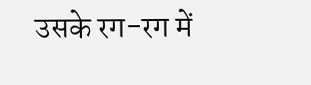उसके रग-रग में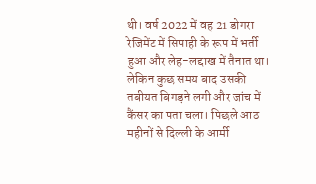थी। वर्ष 2022 में वह 21 डोगरा रेजिमेंट में सिपाही के रूप में भर्ती हुआ और लेह-लद्दाख में तैनात था। लेकिन कुछ समय बाद उसकी तबीयत बिगड़ने लगी और जांच में कैंसर का पता चला। पिछले आठ महीनों से दिल्ली के आर्मी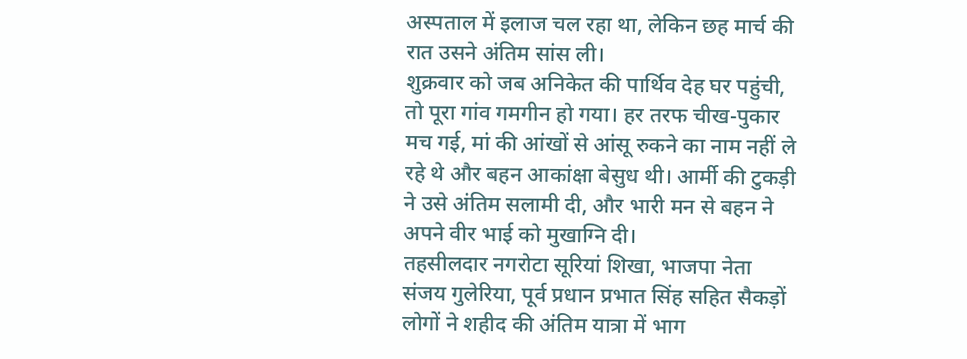अस्पताल में इलाज चल रहा था, लेकिन छह मार्च की रात उसने अंतिम सांस ली।
शुक्रवार को जब अनिकेत की पार्थिव देह घर पहुंची, तो पूरा गांव गमगीन हो गया। हर तरफ चीख-पुकार मच गई, मां की आंखों से आंसू रुकने का नाम नहीं ले रहे थे और बहन आकांक्षा बेसुध थी। आर्मी की टुकड़ी ने उसे अंतिम सलामी दी, और भारी मन से बहन ने अपने वीर भाई को मुखाग्नि दी।
तहसीलदार नगरोटा सूरियां शिखा, भाजपा नेता संजय गुलेरिया, पूर्व प्रधान प्रभात सिंह सहित सैकड़ों लोगों ने शहीद की अंतिम यात्रा में भाग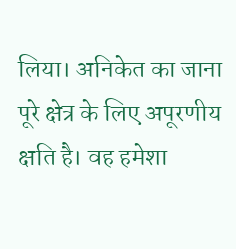लिया। अनिकेत का जाना पूरे क्षेत्र के लिए अपूरणीय क्षति है। वह हमेशा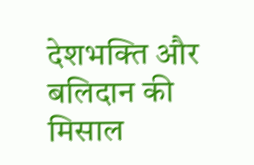देशभक्ति और बलिदान की मिसाल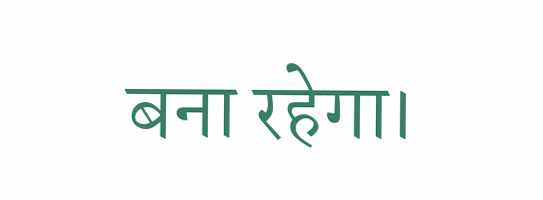बना रहेगा।